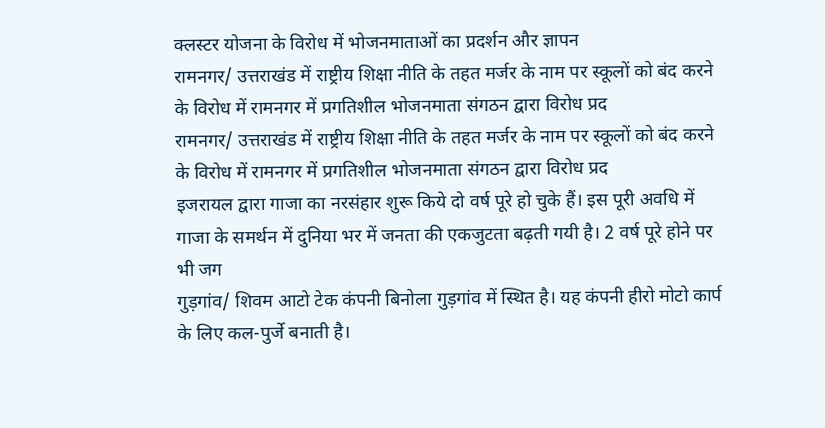क्लस्टर योजना के विरोध में भोजनमाताओं का प्रदर्शन और ज्ञापन
रामनगर/ उत्तराखंड में राष्ट्रीय शिक्षा नीति के तहत मर्जर के नाम पर स्कूलों को बंद करने के विरोध में रामनगर में प्रगतिशील भोजनमाता संगठन द्वारा विरोध प्रद
रामनगर/ उत्तराखंड में राष्ट्रीय शिक्षा नीति के तहत मर्जर के नाम पर स्कूलों को बंद करने के विरोध में रामनगर में प्रगतिशील भोजनमाता संगठन द्वारा विरोध प्रद
इजरायल द्वारा गाजा का नरसंहार शुरू किये दो वर्ष पूरे हो चुके हैं। इस पूरी अवधि में गाजा के समर्थन में दुनिया भर में जनता की एकजुटता बढ़ती गयी है। 2 वर्ष पूरे होने पर भी जग
गुड़गांव/ शिवम आटो टेक कंपनी बिनोला गुड़गांव में स्थित है। यह कंपनी हीरो मोटो कार्प के लिए कल-पुर्जे बनाती है।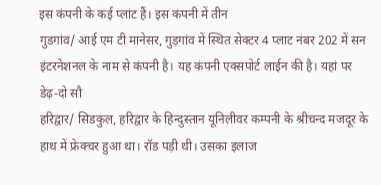इस कंपनी के कई प्लांट हैं। इस कंपनी में तीन
गुडगांव/ आई एम टी मानेसर, गुड़गांव में स्थित सेक्टर 4 प्लाट नंबर 202 में सन इंटरनेशनल के नाम से कंपनी है। यह कंपनी एक्सपोर्ट लाईन की है। यहां पर डेढ़-दो सौ
हरिद्वार/ सिडकुल, हरिद्वार के हिन्दुस्तान यूनिलीवर कम्पनी के श्रीचन्द मजदूर के हाथ में फ्रेक्चर हुआ था। रॉड पड़ी थी। उसका इलाज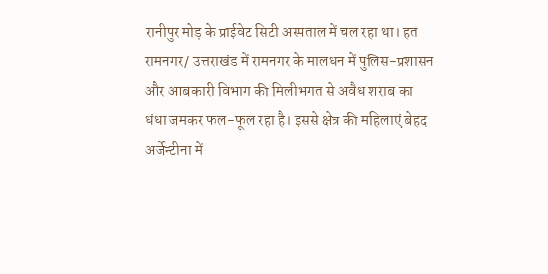रानीपुर मोड़ के प्राईवेट सिटी अस्पताल में चल रहा था। हत
रामनगर/ उत्तराखंड में रामनगर के मालधन में पुलिस-प्रशासन और आबकारी विभाग की मिलीभगत से अवैध शराब का धंधा जमकर फल-फूल रहा है। इससे क्षेत्र की महिलाएं बेहद
अर्जेन्टीना में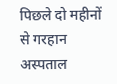पिछले दो महीनों से गरहान अस्पताल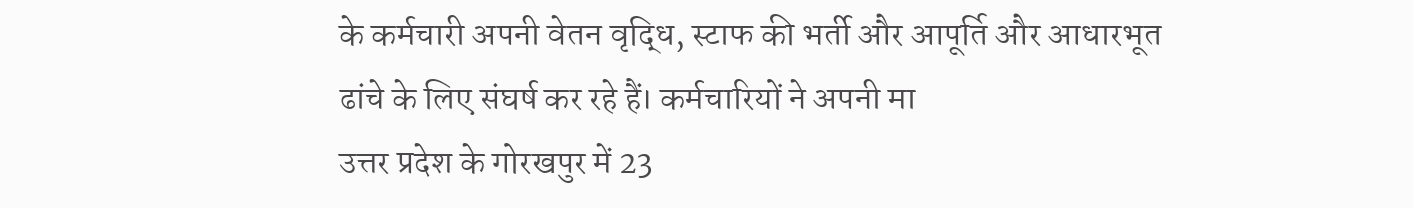के कर्मचारी अपनी वेतन वृद्धि, स्टाफ की भर्ती और आपूर्ति और आधारभूत ढांचे के लिए संघर्ष कर रहे हैं। कर्मचारियों ने अपनी मा
उत्तर प्रदेश के गोरखपुर में 23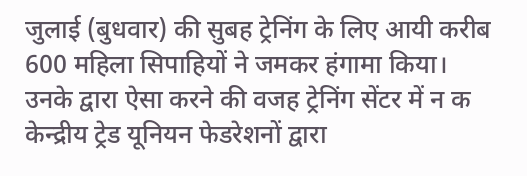जुलाई (बुधवार) की सुबह ट्रेनिंग के लिए आयी करीब 600 महिला सिपाहियों ने जमकर हंगामा किया। उनके द्वारा ऐसा करने की वजह ट्रेनिंग सेंटर में न क
केन्द्रीय ट्रेड यूनियन फेडरेशनों द्वारा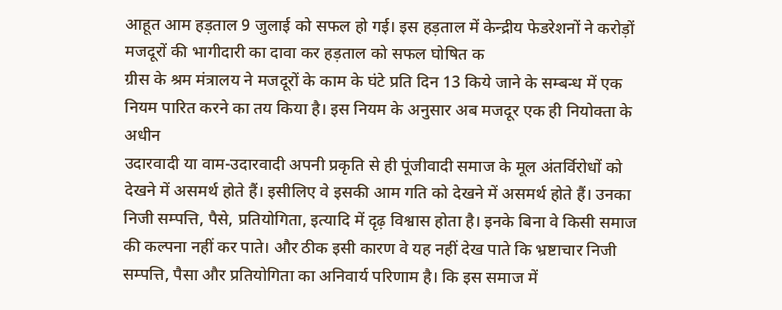आहूत आम हड़ताल 9 जुलाई को सफल हो गई। इस हड़ताल में केन्द्रीय फेडरेशनों ने करोड़ों मजदूरों की भागीदारी का दावा कर हड़ताल को सफल घोषित क
ग्रीस के श्रम मंत्रालय ने मजदूरों के काम के घंटे प्रति दिन 13 किये जाने के सम्बन्ध में एक नियम पारित करने का तय किया है। इस नियम के अनुसार अब मजदूर एक ही नियोक्ता के अधीन
उदारवादी या वाम-उदारवादी अपनी प्रकृति से ही पूंजीवादी समाज के मूल अंतर्विरोधों को देखने में असमर्थ होते हैं। इसीलिए वे इसकी आम गति को देखने में असमर्थ होते हैं। उनका निजी सम्पत्ति, पैसे, प्रतियोगिता, इत्यादि में दृढ़ विश्वास होता है। इनके बिना वे किसी समाज की कल्पना नहीं कर पाते। और ठीक इसी कारण वे यह नहीं देख पाते कि भ्रष्टाचार निजी सम्पत्ति, पैसा और प्रतियोगिता का अनिवार्य परिणाम है। कि इस समाज में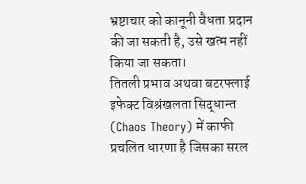भ्रष्टाचार को कानूनी वैधता प्रदान की जा सकती है, उसे खत्म नहीं किया जा सकता।
तितली प्रभाव अथवा बटरफ्लाई इफेक्ट विश्रंखलता सिद्धान्त (Chaos Theory) में काफी प्रचलित धारणा है जिसका सरल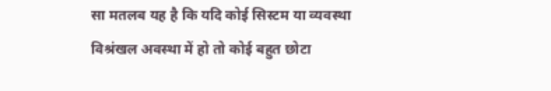सा मतलब यह है कि यदि कोई सिस्टम या व्यवस्था विश्रंखल अवस्था में हो तो कोई बहुत छोटा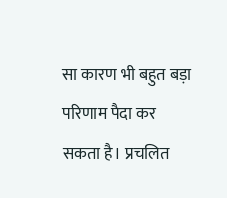सा कारण भी बहुत बड़ा परिणाम पैदा कर सकता है। प्रचलित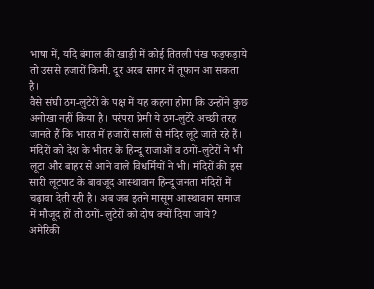भाषा में, यदि बंगाल की खाड़ी में कोई तितली पंख फड़फड़ाये तो उससे हजारों किमी. दूर अरब सागर में तूफान आ सकता है।
वैसे संघी ठग-लुटेरों के पक्ष में यह कहना होगा कि उन्होंने कुछ अनोखा नहीं किया है। परंपरा प्रेमी ये ठग-लुटेरे अच्छी तरह जानते हैं कि भारत में हजारों सालों से मंदिर लूटे जाते रहे हैं। मंदिरों को देश के भीतर के हिन्दू राजाओं व ठगों-लुटेरों ने भी लूटा और बाहर से आने वाले विधर्मियों ने भी। मंदिरों की इस सारी लूटपाट के बावजूद आस्थावान हिन्दू जनता मंदिरों में चढ़ावा देती रही है। अब जब इतने मासूम आस्थावान समाज में मौजूद हों तो ठगों-लुटेरों को दोष क्यों दिया जाये?
अमेरिकी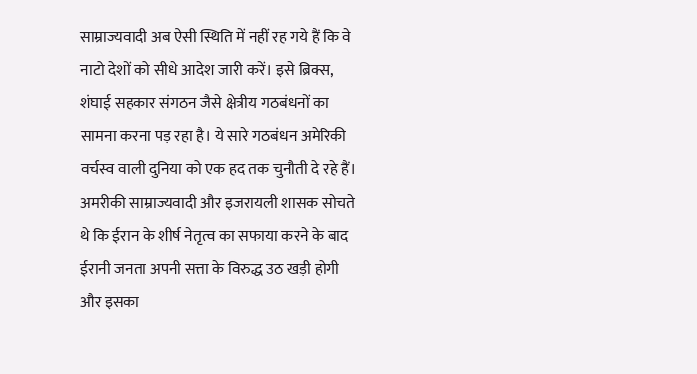साम्राज्यवादी अब ऐसी स्थिति में नहीं रह गये हैं कि वे नाटो देशों को सीधे आदेश जारी करें। इसे ब्रिक्स, शंघाई सहकार संगठन जैसे क्षेत्रीय गठबंधनों का सामना करना पड़ रहा है। ये सारे गठबंधन अमेरिकी वर्चस्व वाली दुनिया को एक हद तक चुनौती दे रहे हैं।
अमरीकी साम्राज्यवादी और इजरायली शासक सोचते थे कि ईरान के शीर्ष नेतृत्व का सफाया करने के बाद ईरानी जनता अपनी सत्ता के विरुद्ध उठ खड़ी होगी और इसका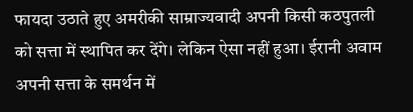फायदा उठाते हुए अमरीकी साम्राज्यवादी अपनी किसी कठपुतली को सत्ता में स्थापित कर देंगे। लेकिन ऐसा नहीं हुआ। ईरानी अवाम अपनी सत्ता के समर्थन में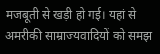मजबूती से खड़ी हो गई। यहां से अमरीकी साम्राज्यवादियों को समझ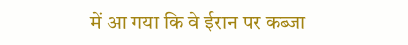में आ गया कि वे ईरान पर कब्जा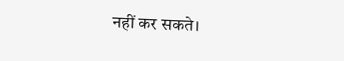नहीं कर सकते।